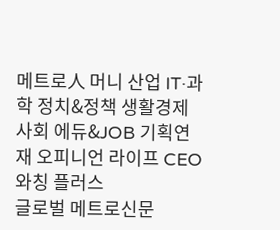메트로人 머니 산업 IT·과학 정치&정책 생활경제 사회 에듀&JOB 기획연재 오피니언 라이프 CEO와칭 플러스
글로벌 메트로신문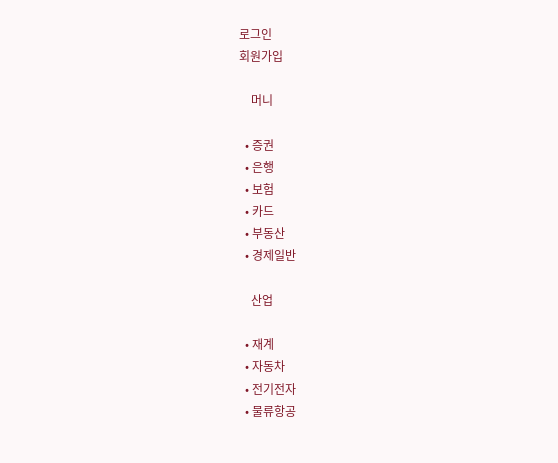로그인
회원가입

    머니

  • 증권
  • 은행
  • 보험
  • 카드
  • 부동산
  • 경제일반

    산업

  • 재계
  • 자동차
  • 전기전자
  • 물류항공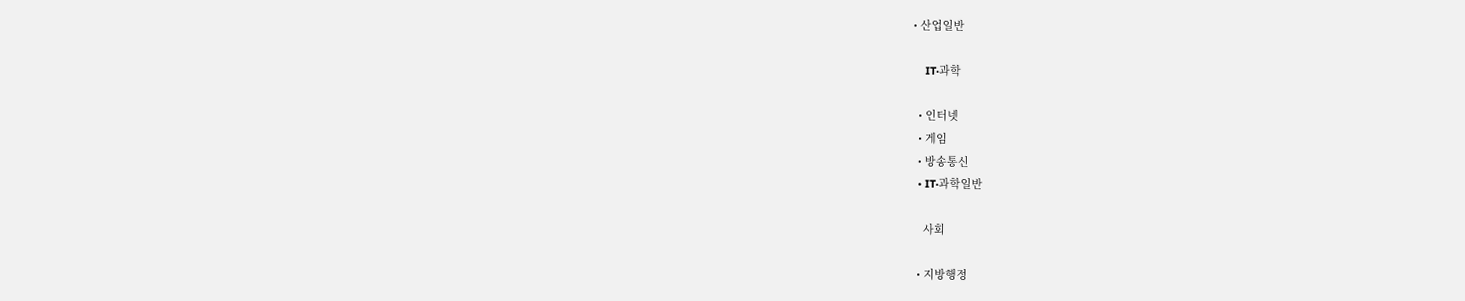• 산업일반

    IT·과학

  • 인터넷
  • 게임
  • 방송통신
  • IT·과학일반

    사회

  • 지방행정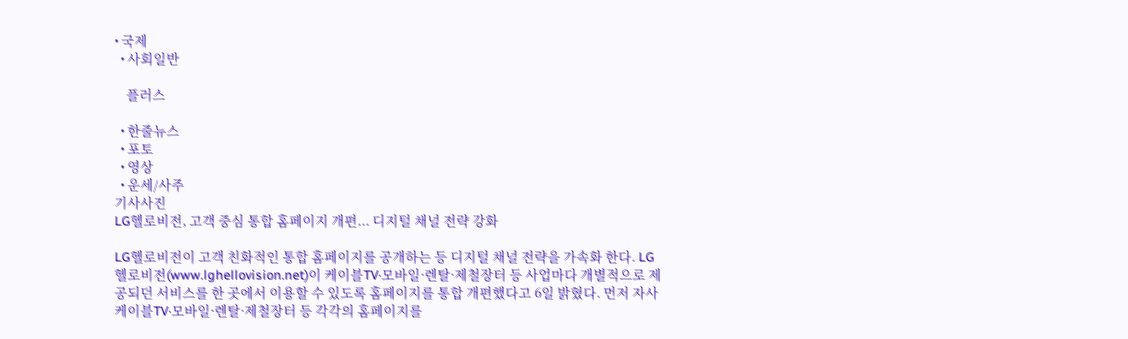• 국제
  • 사회일반

    플러스

  • 한줄뉴스
  • 포토
  • 영상
  • 운세/사주
기사사진
LG헬로비전, 고객 중심 통합 홈페이지 개편... 디지털 채널 전략 강화

LG헬로비전이 고객 친화적인 통합 홈페이지를 공개하는 등 디지털 채널 전략을 가속화 한다. LG헬로비전(www.lghellovision.net)이 케이블TV·모바일·렌탈·제철장터 등 사업마다 개별적으로 제공되던 서비스를 한 곳에서 이용할 수 있도록 홈페이지를 통합 개편했다고 6일 밝혔다. 먼저 자사 케이블TV·모바일·렌탈·제철장터 등 각각의 홈페이지를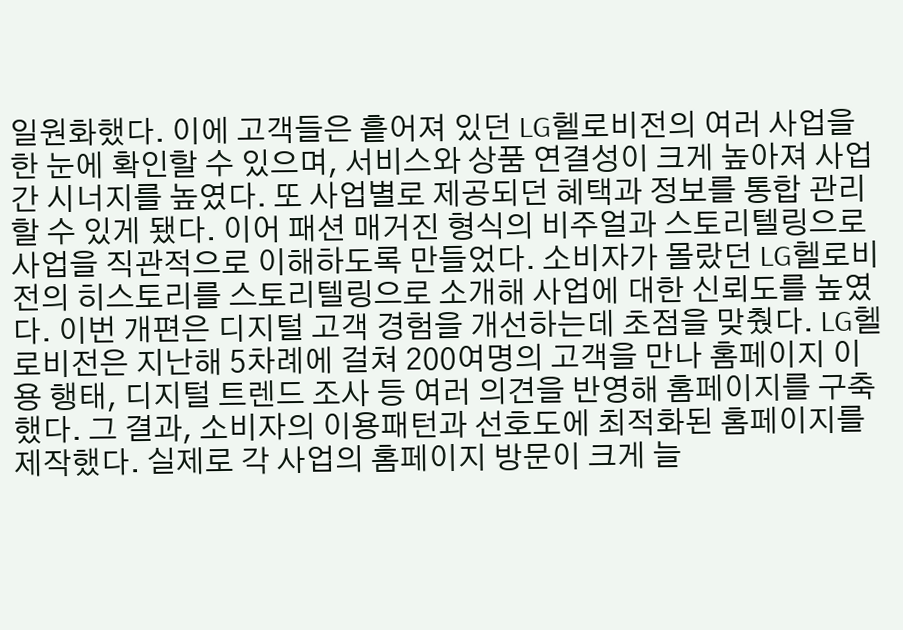일원화했다. 이에 고객들은 흩어져 있던 LG헬로비전의 여러 사업을 한 눈에 확인할 수 있으며, 서비스와 상품 연결성이 크게 높아져 사업 간 시너지를 높였다. 또 사업별로 제공되던 혜택과 정보를 통합 관리할 수 있게 됐다. 이어 패션 매거진 형식의 비주얼과 스토리텔링으로 사업을 직관적으로 이해하도록 만들었다. 소비자가 몰랐던 LG헬로비전의 히스토리를 스토리텔링으로 소개해 사업에 대한 신뢰도를 높였다. 이번 개편은 디지털 고객 경험을 개선하는데 초점을 맞췄다. LG헬로비전은 지난해 5차례에 걸쳐 200여명의 고객을 만나 홈페이지 이용 행태, 디지털 트렌드 조사 등 여러 의견을 반영해 홈페이지를 구축했다. 그 결과, 소비자의 이용패턴과 선호도에 최적화된 홈페이지를 제작했다. 실제로 각 사업의 홈페이지 방문이 크게 늘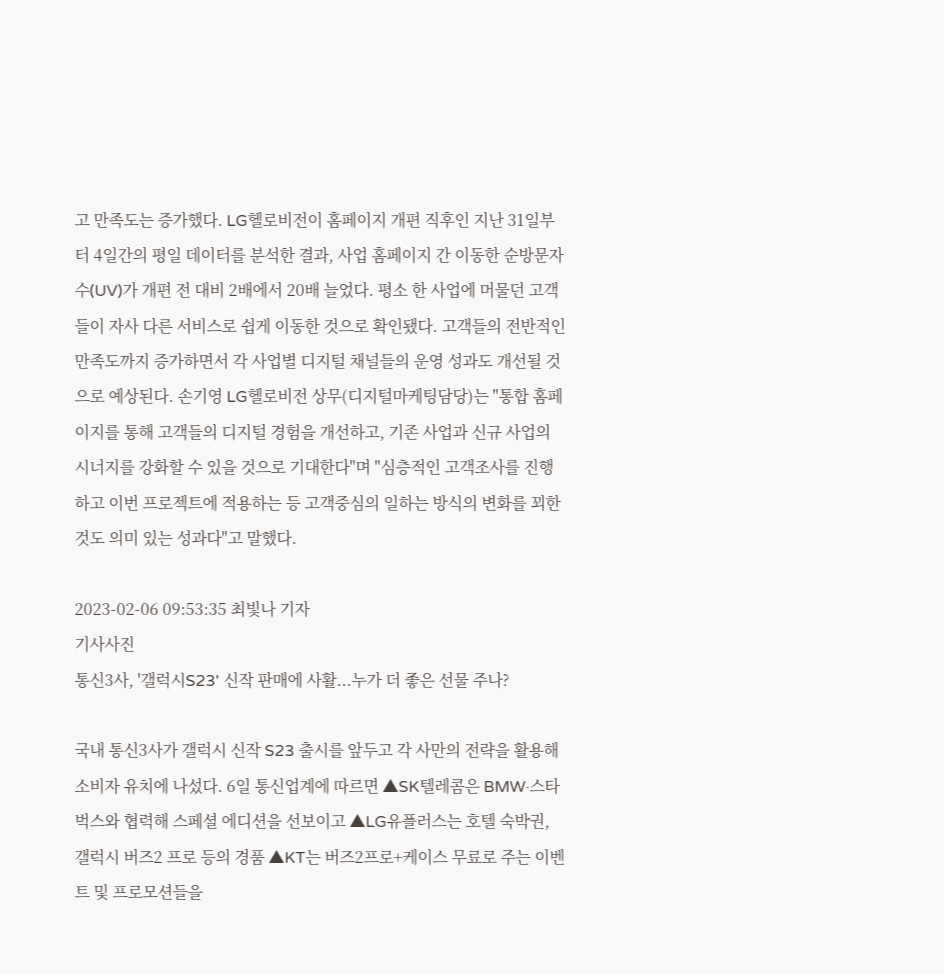고 만족도는 증가했다. LG헬로비전이 홈페이지 개편 직후인 지난 31일부터 4일간의 평일 데이터를 분석한 결과, 사업 홈페이지 간 이동한 순방문자수(UV)가 개편 전 대비 2배에서 20배 늘었다. 평소 한 사업에 머물던 고객들이 자사 다른 서비스로 쉽게 이동한 것으로 확인됐다. 고객들의 전반적인 만족도까지 증가하면서 각 사업별 디지털 채널들의 운영 성과도 개선될 것으로 예상된다. 손기영 LG헬로비전 상무(디지털마케팅담당)는 "통합 홈페이지를 통해 고객들의 디지털 경험을 개선하고, 기존 사업과 신규 사업의 시너지를 강화할 수 있을 것으로 기대한다"며 "심층적인 고객조사를 진행하고 이번 프로젝트에 적용하는 등 고객중심의 일하는 방식의 변화를 꾀한 것도 의미 있는 성과다"고 말했다.

2023-02-06 09:53:35 최빛나 기자
기사사진
통신3사, '갤럭시S23' 신작 판매에 사활...누가 더 좋은 선물 주나?

국내 통신3사가 갤럭시 신작 S23 출시를 앞두고 각 사만의 전략을 활용해 소비자 유치에 나섰다. 6일 통신업계에 따르면 ▲SK텔레콤은 BMW·스타벅스와 협력해 스페셜 에디션을 선보이고 ▲LG유플러스는 호텔 숙박권, 갤럭시 버즈2 프로 등의 경품 ▲KT는 버즈2프로+케이스 무료로 주는 이벤트 및 프로모션들을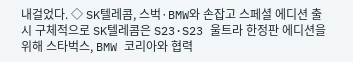내걸었다. ◇ SK텔레콤, 스벅·BMW와 손잡고 스페셜 에디션 출시 구체적으로 SK텔레콤은 S23·S23 울트라 한정판 에디션을 위해 스타벅스, BMW 코리아와 협력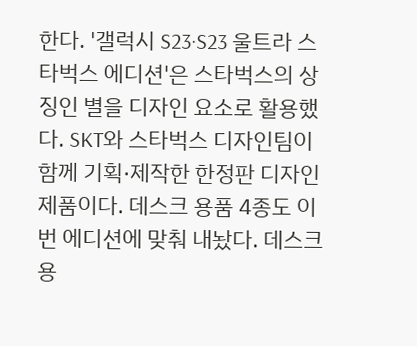한다. '갤럭시 S23·S23 울트라 스타벅스 에디션'은 스타벅스의 상징인 별을 디자인 요소로 활용했다. SKT와 스타벅스 디자인팀이 함께 기획·제작한 한정판 디자인 제품이다. 데스크 용품 4종도 이번 에디션에 맞춰 내놨다. 데스크 용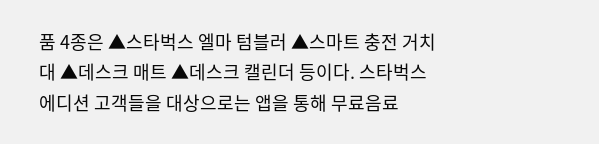품 4종은 ▲스타벅스 엘마 텀블러 ▲스마트 충전 거치대 ▲데스크 매트 ▲데스크 캘린더 등이다. 스타벅스 에디션 고객들을 대상으로는 앱을 통해 무료음료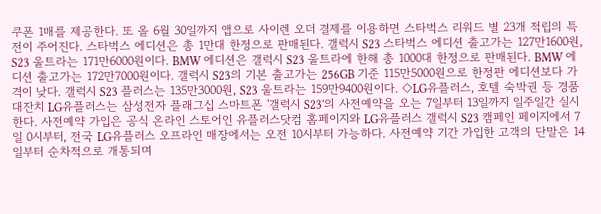쿠폰 1매를 제공한다. 또 올 6월 30일까지 앱으로 사이렌 오더 결제를 이용하면 스타벅스 리워드 별 23개 적립의 특전이 주어진다. 스타벅스 에디션은 총 1만대 한정으로 판매된다. 갤럭시 S23 스타벅스 에디션 출고가는 127만1600원, S23 울트라는 171만6000원이다. BMW 에디션은 갤럭시 S23 울트라에 한해 총 1000대 한정으로 판매된다. BMW 에디션 출고가는 172만7000원이다. 갤럭시 S23의 기본 출고가는 256GB 기준 115만5000원으로 한정판 에디션보다 가격이 낮다. 갤럭시 S23 플러스는 135만3000원, S23 울트라는 159만9400원이다. ◇LG유플러스, 호텔 숙박권 등 경품 대잔치 LG유플러스는 삼성전자 플래그십 스마트폰 '갤럭시 S23'의 사전예약을 오는 7일부터 13일까지 일주일간 실시한다. 사전예약 가입은 공식 온라인 스토어인 유플러스닷컴 홈페이지와 LG유플러스 갤럭시 S23 캠페인 페이지에서 7일 0시부터, 전국 LG유플러스 오프라인 매장에서는 오전 10시부터 가능하다. 사전예약 기간 가입한 고객의 단말은 14일부터 순차적으로 개통되며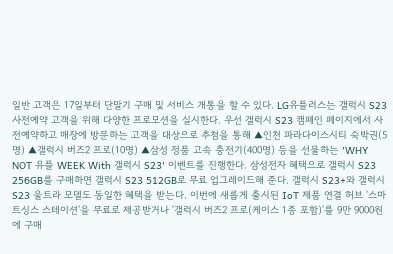일반 고객은 17일부터 단말기 구매 및 서비스 개통을 할 수 있다. LG유플러스는 갤럭시 S23 사전예약 고객을 위해 다양한 프로모션을 실시한다. 우선 갤럭시 S23 캠페인 페이지에서 사전예약하고 매장에 방문하는 고객을 대상으로 추첨을 통해 ▲인천 파라다이스시티 숙박권(5명) ▲갤럭시 버즈2 프로(10명) ▲삼성 정품 고속 충전기(400명) 등을 선물하는 'WHY NOT 유플 WEEK With 갤럭시 S23' 이벤트를 진행한다. 삼성전자 혜택으로 갤럭시 S23 256GB를 구매하면 갤럭시 S23 512GB로 무료 업그레이드해 준다. 갤럭시 S23+와 갤럭시 S23 울트라 모델도 동일한 혜택을 받는다. 이번에 새롭게 출시된 IoT 제품 연결 허브 '스마트싱스 스테이션'을 무료로 제공받거나 '갤럭시 버즈2 프로(케이스 1종 포함)'를 9만 9000원에 구매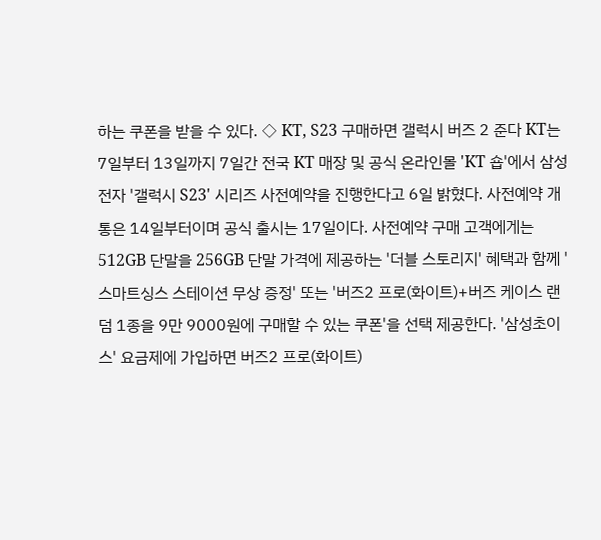하는 쿠폰을 받을 수 있다. ◇ KT, S23 구매하면 갤럭시 버즈 2 준다 KT는 7일부터 13일까지 7일간 전국 KT 매장 및 공식 온라인몰 'KT 숍'에서 삼성전자 '갤럭시 S23' 시리즈 사전예약을 진행한다고 6일 밝혔다. 사전예약 개통은 14일부터이며 공식 출시는 17일이다. 사전예약 구매 고객에게는 512GB 단말을 256GB 단말 가격에 제공하는 '더블 스토리지' 혜택과 함께 '스마트싱스 스테이션 무상 증정' 또는 '버즈2 프로(화이트)+버즈 케이스 랜덤 1종을 9만 9000원에 구매할 수 있는 쿠폰'을 선택 제공한다. '삼성초이스' 요금제에 가입하면 버즈2 프로(화이트)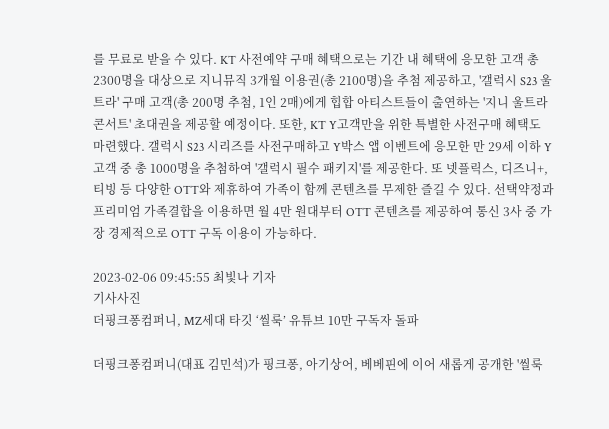를 무료로 받을 수 있다. KT 사전예약 구매 혜택으로는 기간 내 혜택에 응모한 고객 총 2300명을 대상으로 지니뮤직 3개월 이용권(총 2100명)을 추첨 제공하고, '갤럭시 S23 울트라' 구매 고객(총 200명 추첨, 1인 2매)에게 힙합 아티스트들이 출연하는 '지니 울트라 콘서트' 초대권을 제공할 예정이다. 또한, KT Y고객만을 위한 특별한 사전구매 혜택도 마련했다. 갤럭시 S23 시리즈를 사전구매하고 Y박스 앱 이벤트에 응모한 만 29세 이하 Y고객 중 총 1000명을 추첨하여 '갤럭시 필수 패키지'를 제공한다. 또 넷플릭스, 디즈니+, 티빙 등 다양한 OTT와 제휴하여 가족이 함께 콘텐츠를 무제한 즐길 수 있다. 선택약정과 프리미엄 가족결합을 이용하면 월 4만 원대부터 OTT 콘텐츠를 제공하여 통신 3사 중 가장 경제적으로 OTT 구독 이용이 가능하다.

2023-02-06 09:45:55 최빛나 기자
기사사진
더핑크퐁컴퍼니, MZ세대 타깃 ‘씰룩’ 유튜브 10만 구독자 돌파

더핑크퐁컴퍼니(대표 김민석)가 핑크퐁, 아기상어, 베베핀에 이어 새롭게 공개한 '씰룩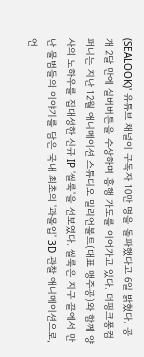(SEALOOK)' 유튜브 채널이 구독자 10만 명을 돌파했다고 6일 밝혔다. 공개 2달 만에 실버버튼을 수상하며 흥행 가도를 이어가고 있다. 더핑크퐁컴퍼니는 지난 12월 애니메이션 스튜디오 밀리언볼트(대표 맹주공)와 함께 양사의 노하우를 집대성한 신규 IP '씰룩'을 선보였다. 씰룩은 지구 끝에서 만난 물범들의 이야기를 담은 국내 최초의 '과몰입' 3D 관찰 애니메이션으로, 언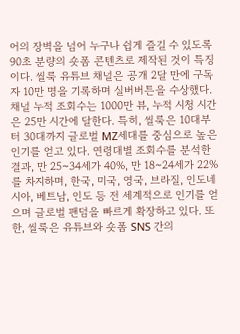어의 장벽을 넘어 누구나 쉽게 즐길 수 있도록 90초 분량의 숏폼 콘텐츠로 제작된 것이 특징이다. 씰룩 유튜브 채널은 공개 2달 만에 구독자 10만 명을 기록하며 실버버튼을 수상했다. 채널 누적 조회수는 1000만 뷰, 누적 시청 시간은 25만 시간에 달한다. 특히, 씰룩은 10대부터 30대까지 글로벌 MZ세대를 중심으로 높은 인기를 얻고 있다. 연령대별 조회수를 분석한 결과, 만 25~34세가 40%, 만 18~24세가 22%를 차지하며, 한국, 미국, 영국, 브라질, 인도네시아, 베트남, 인도 등 전 세계적으로 인기를 얻으며 글로벌 팬덤을 빠르게 확장하고 있다. 또한, 씰룩은 유튜브와 숏폼 SNS 간의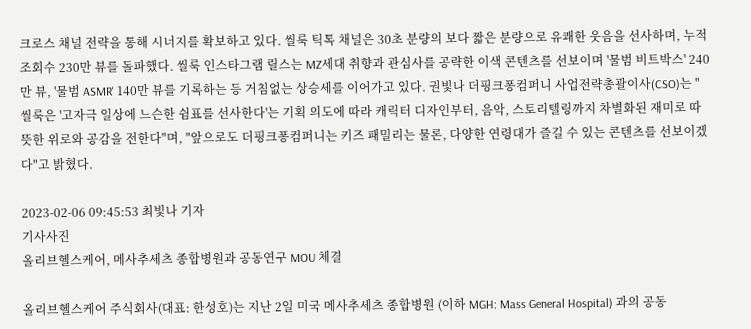크로스 채널 전략을 통해 시너지를 확보하고 있다. 씰룩 틱톡 채널은 30초 분량의 보다 짧은 분량으로 유쾌한 웃음을 선사하며, 누적 조회수 230만 뷰를 돌파했다. 씰룩 인스타그램 릴스는 MZ세대 취향과 관심사를 공략한 이색 콘텐츠를 선보이며 '물범 비트박스' 240만 뷰, '물범 ASMR' 140만 뷰를 기록하는 등 거침없는 상승세를 이어가고 있다. 권빛나 더핑크퐁컴퍼니 사업전략총괄이사(CSO)는 "씰룩은 '고자극 일상에 느슨한 쉼표를 선사한다'는 기획 의도에 따라 캐릭터 디자인부터, 음악, 스토리텔링까지 차별화된 재미로 따뜻한 위로와 공감을 전한다"며, "앞으로도 더핑크퐁컴퍼니는 키즈 패밀리는 물론, 다양한 연령대가 즐길 수 있는 콘텐츠를 선보이겠다"고 밝혔다.

2023-02-06 09:45:53 최빛나 기자
기사사진
올리브헬스케어, 메사추세츠 종합병원과 공동연구 MOU 체결

올리브헬스케어 주식회사(대표: 한성호)는 지난 2일 미국 메사추세츠 종합병원 (이하 MGH: Mass General Hospital) 과의 공동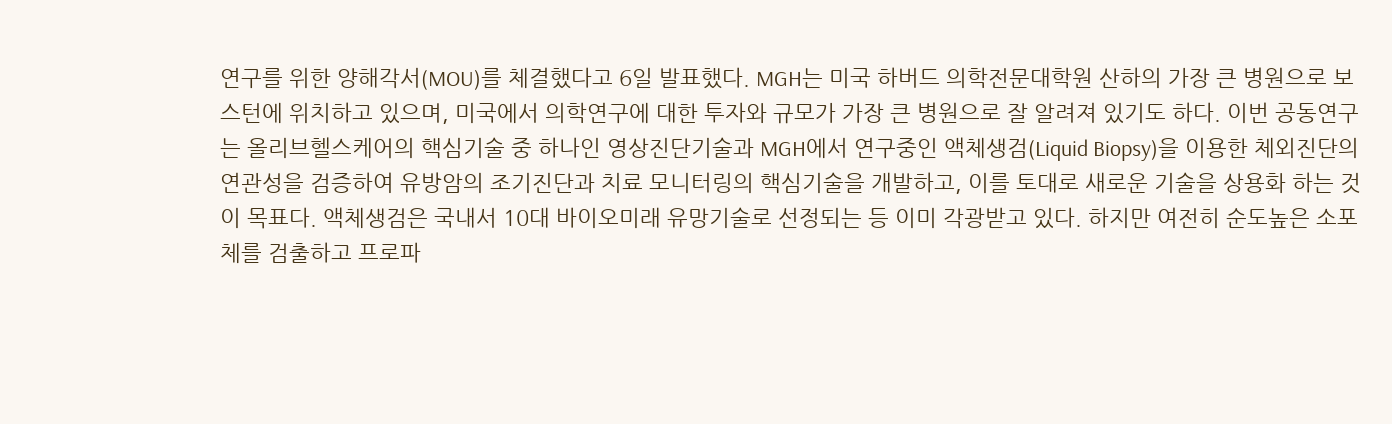연구를 위한 양해각서(MOU)를 체결했다고 6일 발표했다. MGH는 미국 하버드 의학전문대학원 산하의 가장 큰 병원으로 보스턴에 위치하고 있으며, 미국에서 의학연구에 대한 투자와 규모가 가장 큰 병원으로 잘 알려져 있기도 하다. 이번 공동연구는 올리브헬스케어의 핵심기술 중 하나인 영상진단기술과 MGH에서 연구중인 액체생검(Liquid Biopsy)을 이용한 체외진단의 연관성을 검증하여 유방암의 조기진단과 치료 모니터링의 핵심기술을 개발하고, 이를 토대로 새로운 기술을 상용화 하는 것이 목표다. 액체생검은 국내서 10대 바이오미래 유망기술로 선정되는 등 이미 각광받고 있다. 하지만 여전히 순도높은 소포체를 검출하고 프로파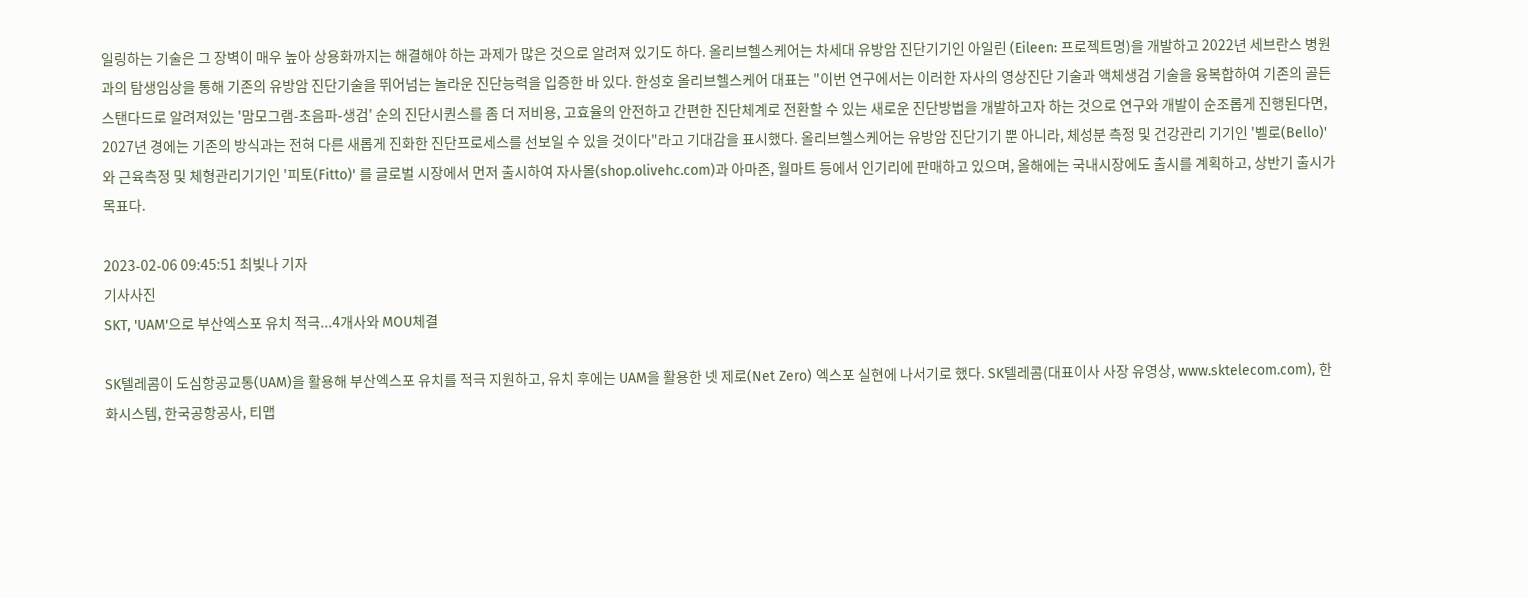일링하는 기술은 그 장벽이 매우 높아 상용화까지는 해결해야 하는 과제가 많은 것으로 알려져 있기도 하다. 올리브헬스케어는 차세대 유방암 진단기기인 아일린 (Eileen: 프로젝트명)을 개발하고 2022년 세브란스 병원과의 탐생임상을 통해 기존의 유방암 진단기술을 뛰어넘는 놀라운 진단능력을 입증한 바 있다. 한성호 올리브헬스케어 대표는 "이번 연구에서는 이러한 자사의 영상진단 기술과 액체생검 기술을 융복합하여 기존의 골든스탠다드로 알려져있는 '맘모그램-초음파-생검' 순의 진단시퀀스를 좀 더 저비용, 고효율의 안전하고 간편한 진단체계로 전환할 수 있는 새로운 진단방법을 개발하고자 하는 것으로 연구와 개발이 순조롭게 진행된다면, 2027년 경에는 기존의 방식과는 전혀 다른 새롭게 진화한 진단프로세스를 선보일 수 있을 것이다"라고 기대감을 표시했다. 올리브헬스케어는 유방암 진단기기 뿐 아니라, 체성분 측정 및 건강관리 기기인 '벨로(Bello)' 와 근육측정 및 체형관리기기인 '피토(Fitto)' 를 글로벌 시장에서 먼저 출시하여 자사몰(shop.olivehc.com)과 아마존, 월마트 등에서 인기리에 판매하고 있으며, 올해에는 국내시장에도 출시를 계획하고, 상반기 출시가 목표다.

2023-02-06 09:45:51 최빛나 기자
기사사진
SKT, 'UAM'으로 부산엑스포 유치 적극...4개사와 MOU체결

SK텔레콤이 도심항공교통(UAM)을 활용해 부산엑스포 유치를 적극 지원하고, 유치 후에는 UAM을 활용한 넷 제로(Net Zero) 엑스포 실현에 나서기로 했다. SK텔레콤(대표이사 사장 유영상, www.sktelecom.com), 한화시스템, 한국공항공사, 티맵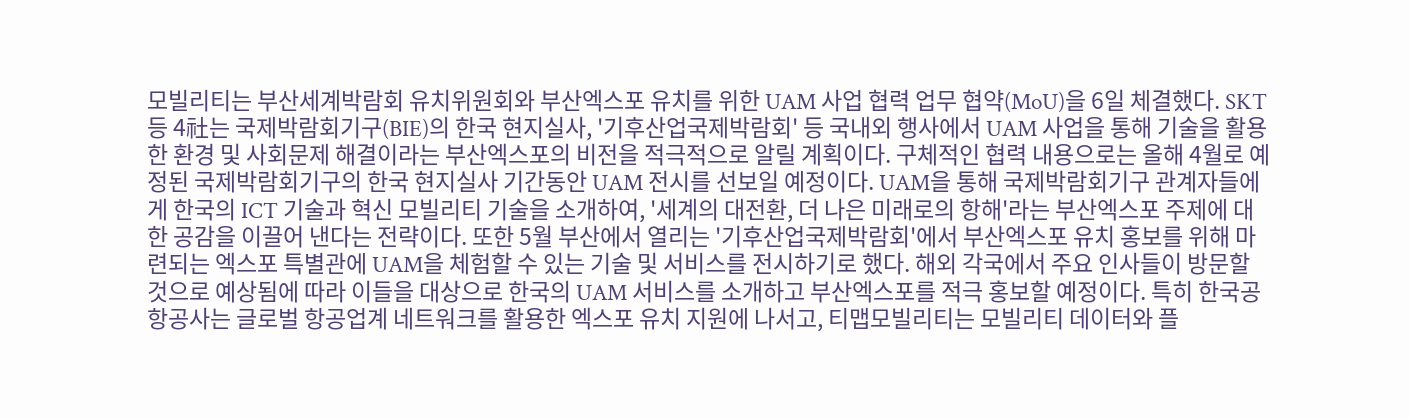모빌리티는 부산세계박람회 유치위원회와 부산엑스포 유치를 위한 UAM 사업 협력 업무 협약(MoU)을 6일 체결했다. SKT 등 4社는 국제박람회기구(BIE)의 한국 현지실사, '기후산업국제박람회' 등 국내외 행사에서 UAM 사업을 통해 기술을 활용한 환경 및 사회문제 해결이라는 부산엑스포의 비전을 적극적으로 알릴 계획이다. 구체적인 협력 내용으로는 올해 4월로 예정된 국제박람회기구의 한국 현지실사 기간동안 UAM 전시를 선보일 예정이다. UAM을 통해 국제박람회기구 관계자들에게 한국의 ICT 기술과 혁신 모빌리티 기술을 소개하여, '세계의 대전환, 더 나은 미래로의 항해'라는 부산엑스포 주제에 대한 공감을 이끌어 낸다는 전략이다. 또한 5월 부산에서 열리는 '기후산업국제박람회'에서 부산엑스포 유치 홍보를 위해 마련되는 엑스포 특별관에 UAM을 체험할 수 있는 기술 및 서비스를 전시하기로 했다. 해외 각국에서 주요 인사들이 방문할 것으로 예상됨에 따라 이들을 대상으로 한국의 UAM 서비스를 소개하고 부산엑스포를 적극 홍보할 예정이다. 특히 한국공항공사는 글로벌 항공업계 네트워크를 활용한 엑스포 유치 지원에 나서고, 티맵모빌리티는 모빌리티 데이터와 플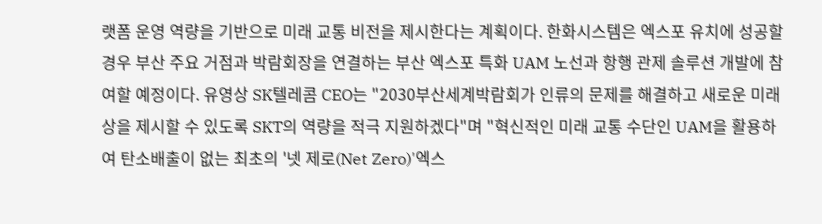랫폼 운영 역량을 기반으로 미래 교통 비전을 제시한다는 계획이다. 한화시스템은 엑스포 유치에 성공할 경우 부산 주요 거점과 박람회장을 연결하는 부산 엑스포 특화 UAM 노선과 항행 관제 솔루션 개발에 참여할 예정이다. 유영상 SK텔레콤 CEO는 "2030부산세계박람회가 인류의 문제를 해결하고 새로운 미래상을 제시할 수 있도록 SKT의 역량을 적극 지원하겠다"며 "혁신적인 미래 교통 수단인 UAM을 활용하여 탄소배출이 없는 최초의 '넷 제로(Net Zero)'엑스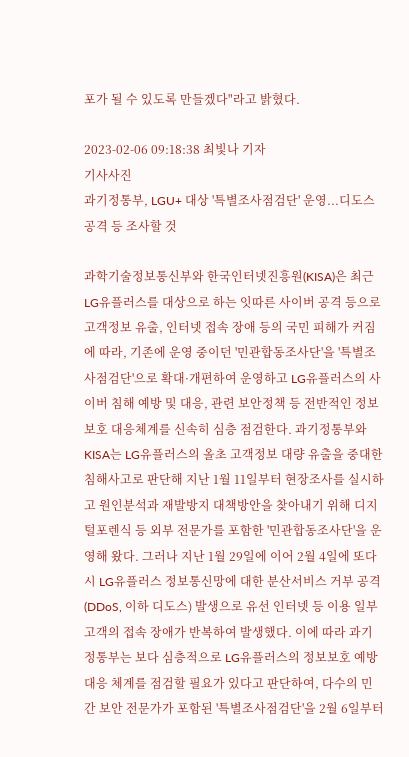포가 될 수 있도록 만들겠다"라고 밝혔다.

2023-02-06 09:18:38 최빛나 기자
기사사진
과기정통부, LGU+ 대상 '특별조사점검단' 운영...디도스 공격 등 조사할 것

과학기술정보통신부와 한국인터넷진흥원(KISA)은 최근 LG유플러스를 대상으로 하는 잇따른 사이버 공격 등으로 고객정보 유출, 인터넷 접속 장애 등의 국민 피해가 커짐에 따라, 기존에 운영 중이던 '민관합동조사단'을 '특별조사점검단'으로 확대·개편하여 운영하고 LG유플러스의 사이버 침해 예방 및 대응, 관련 보안정책 등 전반적인 정보보호 대응체계를 신속히 심층 점검한다. 과기정통부와 KISA는 LG유플러스의 올초 고객정보 대량 유출을 중대한 침해사고로 판단해 지난 1월 11일부터 현장조사를 실시하고 원인분석과 재발방지 대책방안을 찾아내기 위해 디지털포렌식 등 외부 전문가를 포함한 '민관합동조사단'을 운영해 왔다. 그러나 지난 1월 29일에 이어 2월 4일에 또다시 LG유플러스 정보통신망에 대한 분산서비스 거부 공격(DDoS, 이하 디도스) 발생으로 유선 인터넷 등 이용 일부 고객의 접속 장애가 반복하여 발생했다. 이에 따라 과기정통부는 보다 심층적으로 LG유플러스의 정보보호 예방 대응 체계를 점검할 필요가 있다고 판단하여, 다수의 민간 보안 전문가가 포함된 '특별조사점검단'을 2월 6일부터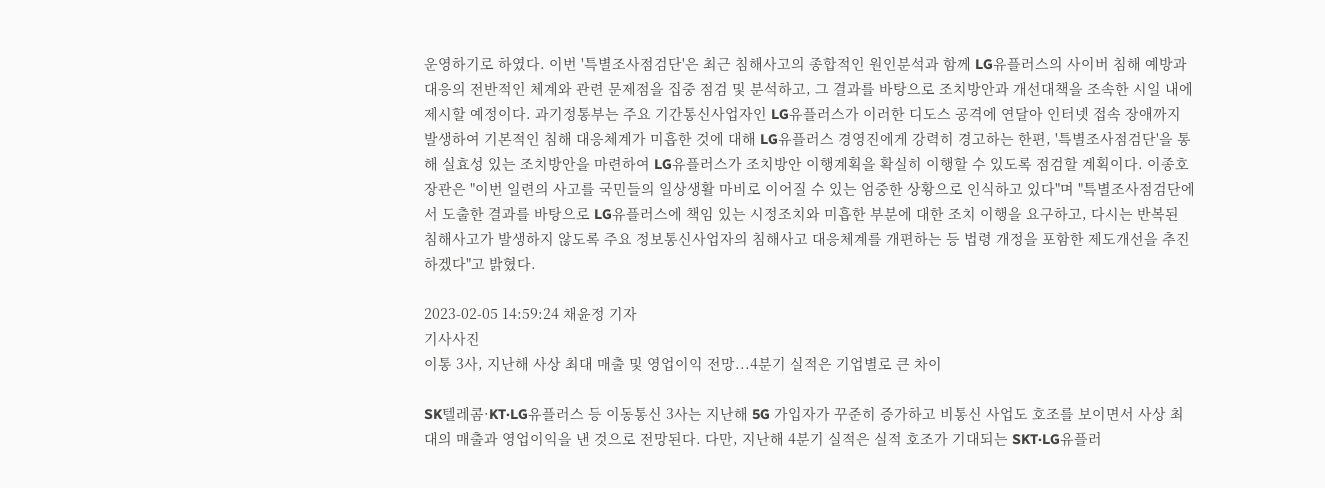운영하기로 하였다. 이번 '특별조사점검단'은 최근 침해사고의 종합적인 원인분석과 함께 LG유플러스의 사이버 침해 예방과 대응의 전반적인 체계와 관련 문제점을 집중 점검 및 분석하고, 그 결과를 바탕으로 조치방안과 개선대책을 조속한 시일 내에 제시할 예정이다. 과기정통부는 주요 기간통신사업자인 LG유플러스가 이러한 디도스 공격에 연달아 인터넷 접속 장애까지 발생하여 기본적인 침해 대응체계가 미흡한 것에 대해 LG유플러스 경영진에게 강력히 경고하는 한편, '특별조사점검단'을 통해 실효성 있는 조치방안을 마련하여 LG유플러스가 조치방안 이행계획을 확실히 이행할 수 있도록 점검할 계획이다. 이종호 장관은 "이번 일련의 사고를 국민들의 일상생활 마비로 이어질 수 있는 엄중한 상황으로 인식하고 있다"며 "특별조사점검단에서 도출한 결과를 바탕으로 LG유플러스에 책임 있는 시정조치와 미흡한 부분에 대한 조치 이행을 요구하고, 다시는 반복된 침해사고가 발생하지 않도록 주요 정보통신사업자의 침해사고 대응체계를 개편하는 등 법령 개정을 포함한 제도개선을 추진하겠다"고 밝혔다.

2023-02-05 14:59:24 채윤정 기자
기사사진
이통 3사, 지난해 사상 최대 매출 및 영업이익 전망...4분기 실적은 기업별로 큰 차이

SK텔레콤·KT·LG유플러스 등 이동통신 3사는 지난해 5G 가입자가 꾸준히 증가하고 비통신 사업도 호조를 보이면서 사상 최대의 매출과 영업이익을 낸 것으로 전망된다. 다만, 지난해 4분기 실적은 실적 호조가 기대되는 SKT·LG유플러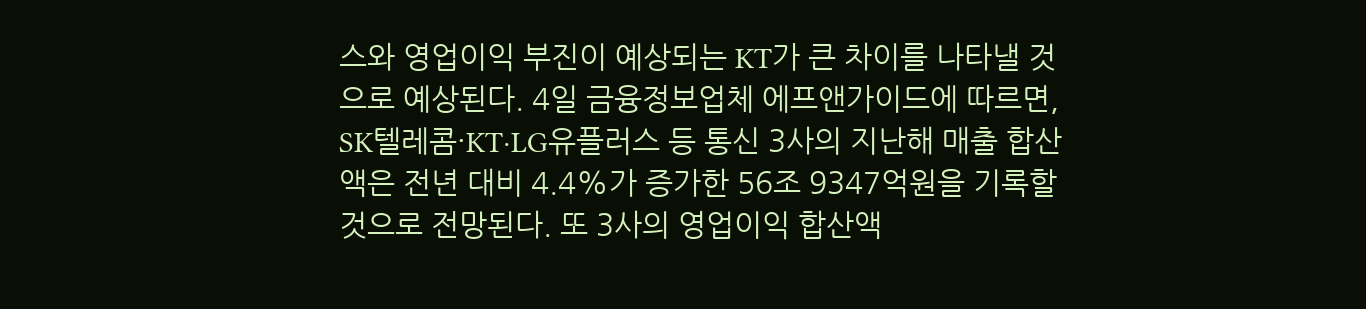스와 영업이익 부진이 예상되는 KT가 큰 차이를 나타낼 것으로 예상된다. 4일 금융정보업체 에프앤가이드에 따르면, SK텔레콤·KT·LG유플러스 등 통신 3사의 지난해 매출 합산액은 전년 대비 4.4%가 증가한 56조 9347억원을 기록할 것으로 전망된다. 또 3사의 영업이익 합산액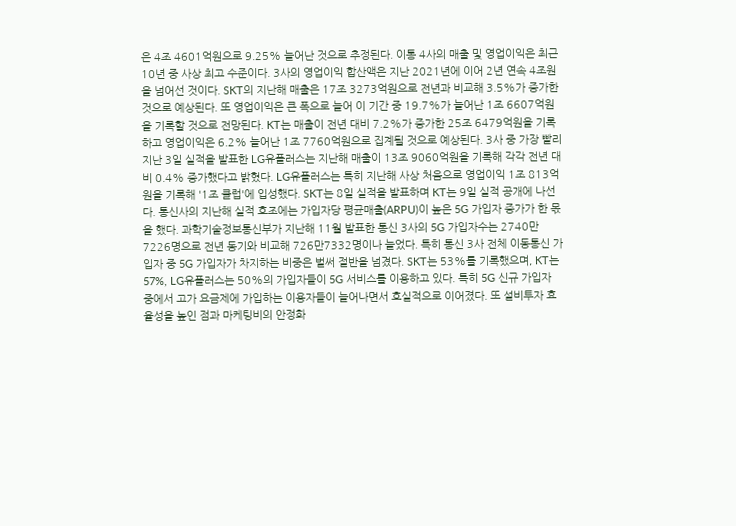은 4조 4601억원으로 9.25% 늘어난 것으로 추정된다. 이통 4사의 매출 및 영업이익은 최근 10년 중 사상 최고 수준이다. 3사의 영업이익 합산액은 지난 2021년에 이어 2년 연속 4조원을 넘어선 것이다. SKT의 지난해 매출은 17조 3273억원으로 전년과 비교해 3.5%가 증가한 것으로 예상된다. 또 영업이익은 큰 폭으로 늘어 이 기간 중 19.7%가 늘어난 1조 6607억원을 기록할 것으로 전망된다. KT는 매출이 전년 대비 7.2%가 증가한 25조 6479억원을 기록하고 영업이익은 6.2% 늘어난 1조 7760억원으로 집계될 것으로 예상된다. 3사 중 가장 빨리 지난 3일 실적을 발표한 LG유플러스는 지난해 매출이 13조 9060억원을 기록해 각각 전년 대비 0.4% 증가했다고 밝혔다. LG유플러스는 특히 지난해 사상 처음으로 영업이익 1조 813억원을 기록해 '1조 클럽'에 입성했다. SKT는 8일 실적을 발표하며 KT는 9일 실적 공개에 나선다. 통신사의 지난해 실적 호조에는 가입자당 평균매출(ARPU)이 높은 5G 가입자 증가가 한 몫을 했다. 과학기술정보통신부가 지난해 11월 발표한 통신 3사의 5G 가입자수는 2740만7226명으로 전년 동기와 비교해 726만7332명이나 늘었다. 특히 통신 3사 전체 이동통신 가입자 중 5G 가입자가 차지하는 비중은 벌써 절반을 넘겼다. SKT는 53%를 기록했으며, KT는 57%, LG유플러스는 50%의 가입자들이 5G 서비스를 이용하고 있다. 특히 5G 신규 가입자 중에서 고가 요금제에 가입하는 이용자들이 늘어나면서 호실적으로 이어졌다. 또 설비투자 효율성을 높인 점과 마케팅비의 안정화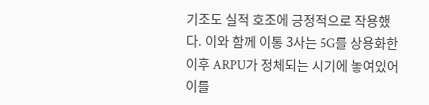기조도 실적 호조에 긍정적으로 작용했다. 이와 함께 이통 3사는 5G를 상용화한 이후 ARPU가 정체되는 시기에 놓여있어 이를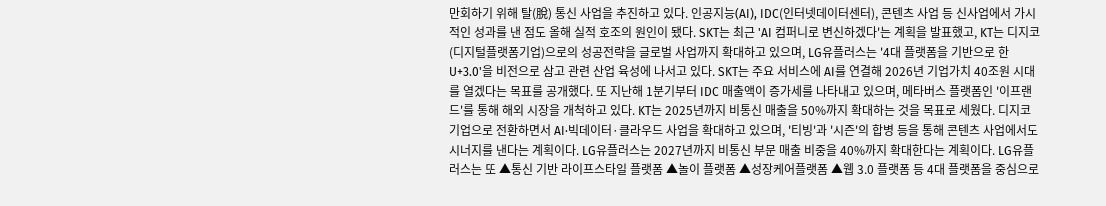만회하기 위해 탈(脫) 통신 사업을 추진하고 있다. 인공지능(AI), IDC(인터넷데이터센터), 콘텐츠 사업 등 신사업에서 가시적인 성과를 낸 점도 올해 실적 호조의 원인이 됐다. SKT는 최근 'AI 컴퍼니로 변신하겠다'는 계획을 발표했고, KT는 디지코(디지털플랫폼기업)으로의 성공전략을 글로벌 사업까지 확대하고 있으며, LG유플러스는 '4대 플랫폼을 기반으로 한 U+3.0'을 비전으로 삼고 관련 산업 육성에 나서고 있다. SKT는 주요 서비스에 AI를 연결해 2026년 기업가치 40조원 시대를 열겠다는 목표를 공개했다. 또 지난해 1분기부터 IDC 매출액이 증가세를 나타내고 있으며, 메타버스 플랫폼인 '이프랜드'를 통해 해외 시장을 개척하고 있다. KT는 2025년까지 비통신 매출을 50%까지 확대하는 것을 목표로 세웠다. 디지코 기업으로 전환하면서 AI·빅데이터·클라우드 사업을 확대하고 있으며, '티빙'과 '시즌'의 합병 등을 통해 콘텐츠 사업에서도 시너지를 낸다는 계획이다. LG유플러스는 2027년까지 비통신 부문 매출 비중을 40%까지 확대한다는 계획이다. LG유플러스는 또 ▲통신 기반 라이프스타일 플랫폼 ▲놀이 플랫폼 ▲성장케어플랫폼 ▲웹 3.0 플랫폼 등 4대 플랫폼을 중심으로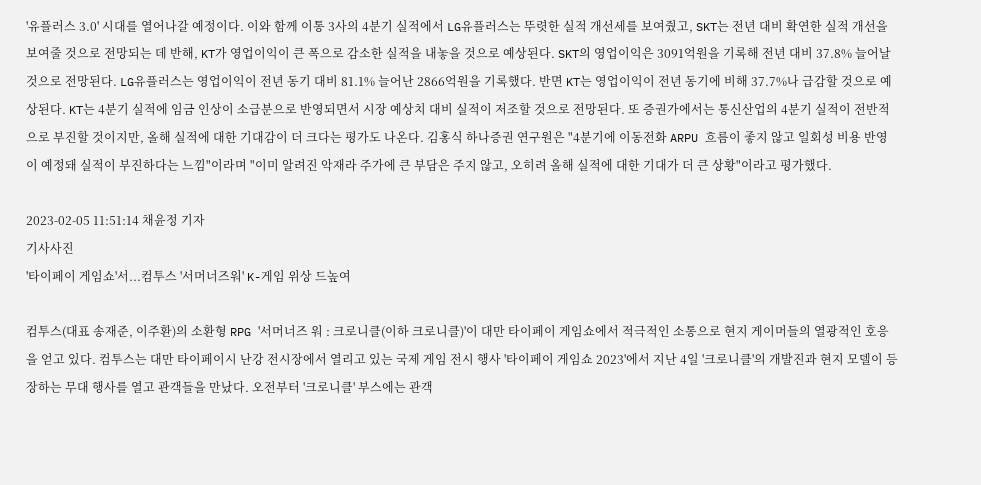'유플러스 3.0' 시대를 열어나갈 예정이다. 이와 함께 이통 3사의 4분기 실적에서 LG유플러스는 뚜렷한 실적 개선세를 보여줬고, SKT는 전년 대비 확연한 실적 개선을 보여줄 것으로 전망되는 데 반해, KT가 영업이익이 큰 폭으로 감소한 실적을 내놓을 것으로 예상된다. SKT의 영업이익은 3091억원을 기록해 전년 대비 37.8% 늘어날 것으로 전망된다. LG유플러스는 영업이익이 전년 동기 대비 81.1% 늘어난 2866억원을 기록했다. 반면 KT는 영업이익이 전년 동기에 비해 37.7%나 급감할 것으로 예상된다. KT는 4분기 실적에 임금 인상이 소급분으로 반영되면서 시장 예상치 대비 실적이 저조할 것으로 전망된다. 또 증권가에서는 통신산업의 4분기 실적이 전반적으로 부진할 것이지만, 올해 실적에 대한 기대감이 더 크다는 평가도 나온다. 김홍식 하나증권 연구원은 "4분기에 이동전화 ARPU 흐름이 좋지 않고 일회성 비용 반영이 예정돼 실적이 부진하다는 느낌"이라며 "이미 알려진 악재라 주가에 큰 부담은 주지 않고, 오히려 올해 실적에 대한 기대가 더 큰 상황"이라고 평가했다.

2023-02-05 11:51:14 채윤정 기자
기사사진
'타이페이 게임쇼'서...컴투스 '서머너즈워' K-게임 위상 드높여

컴투스(대표 송재준, 이주환)의 소환형 RPG '서머너즈 워 : 크로니클(이하 크로니클)'이 대만 타이페이 게임쇼에서 적극적인 소통으로 현지 게이머들의 열광적인 호응을 얻고 있다. 컴투스는 대만 타이페이시 난강 전시장에서 열리고 있는 국제 게임 전시 행사 '타이페이 게임쇼 2023'에서 지난 4일 '크로니클'의 개발진과 현지 모델이 등장하는 무대 행사를 열고 관객들을 만났다. 오전부터 '크로니클' 부스에는 관객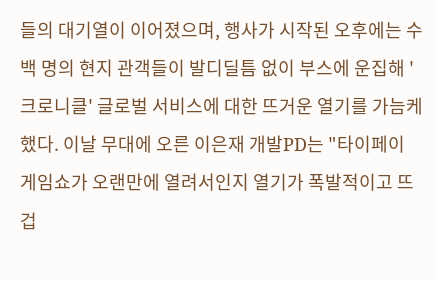들의 대기열이 이어졌으며, 행사가 시작된 오후에는 수백 명의 현지 관객들이 발디딜틈 없이 부스에 운집해 '크로니클' 글로벌 서비스에 대한 뜨거운 열기를 가늠케 했다. 이날 무대에 오른 이은재 개발PD는 "타이페이 게임쇼가 오랜만에 열려서인지 열기가 폭발적이고 뜨겁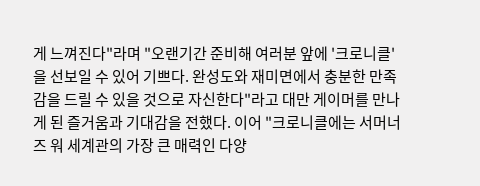게 느껴진다"라며 "오랜기간 준비해 여러분 앞에 '크로니클'을 선보일 수 있어 기쁘다. 완성도와 재미면에서 충분한 만족감을 드릴 수 있을 것으로 자신한다"라고 대만 게이머를 만나게 된 즐거움과 기대감을 전했다. 이어 "크로니클에는 서머너즈 워 세계관의 가장 큰 매력인 다양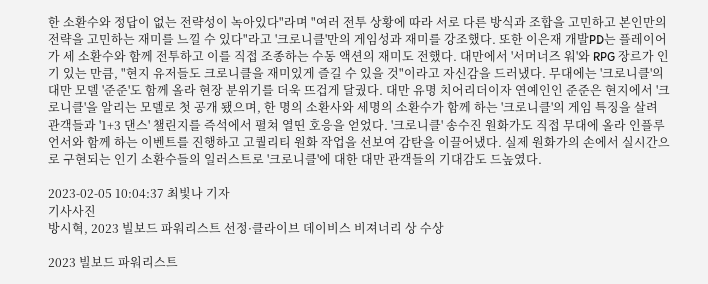한 소환수와 정답이 없는 전략성이 녹아있다"라며 "여러 전투 상황에 따라 서로 다른 방식과 조합을 고민하고 본인만의 전략을 고민하는 재미를 느낄 수 있다"라고 '크로니클'만의 게임성과 재미를 강조했다. 또한 이은재 개발PD는 플레이어가 세 소환수와 함께 전투하고 이를 직접 조종하는 수동 액션의 재미도 전했다. 대만에서 '서머너즈 워'와 RPG 장르가 인기 있는 만큼, "현지 유저들도 크로니클을 재미있게 즐길 수 있을 것"이라고 자신감을 드러냈다. 무대에는 '크로니클'의 대만 모델 '준준'도 함께 올라 현장 분위기를 더욱 뜨겁게 달궜다. 대만 유명 치어리더이자 연예인인 준준은 현지에서 '크로니클'을 알리는 모델로 첫 공개 됐으며, 한 명의 소환사와 세명의 소환수가 함께 하는 '크로니클'의 게임 특징을 살려 관객들과 '1+3 댄스' 챌린지를 즉석에서 펼쳐 열띤 호응을 얻었다. '크로니클' 송수진 원화가도 직접 무대에 올라 인플루언서와 함께 하는 이벤트를 진행하고 고퀄리티 원화 작업을 선보여 감탄을 이끌어냈다. 실제 원화가의 손에서 실시간으로 구현되는 인기 소환수들의 일러스트로 '크로니클'에 대한 대만 관객들의 기대감도 드높였다.

2023-02-05 10:04:37 최빛나 기자
기사사진
방시혁, 2023 빌보드 파워리스트 선정·클라이브 데이비스 비져너리 상 수상

2023 빌보드 파워리스트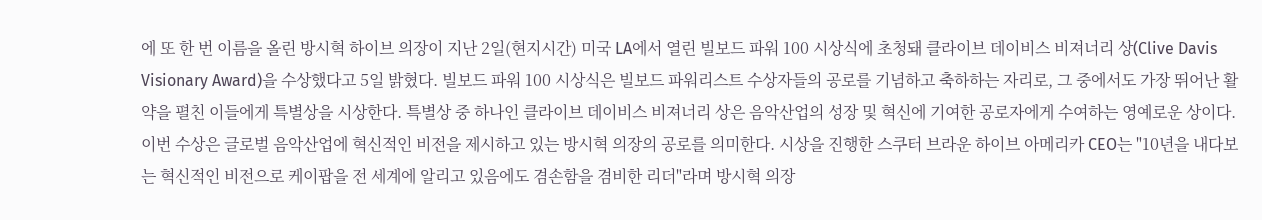에 또 한 번 이름을 올린 방시혁 하이브 의장이 지난 2일(현지시간) 미국 LA에서 열린 빌보드 파워 100 시상식에 초청돼 클라이브 데이비스 비져너리 상(Clive Davis Visionary Award)을 수상했다고 5일 밝혔다. 빌보드 파워 100 시상식은 빌보드 파워리스트 수상자들의 공로를 기념하고 축하하는 자리로, 그 중에서도 가장 뛰어난 활약을 펼친 이들에게 특별상을 시상한다. 특별상 중 하나인 클라이브 데이비스 비져너리 상은 음악산업의 성장 및 혁신에 기여한 공로자에게 수여하는 영예로운 상이다. 이번 수상은 글로벌 음악산업에 혁신적인 비전을 제시하고 있는 방시혁 의장의 공로를 의미한다. 시상을 진행한 스쿠터 브라운 하이브 아메리카 CEO는 "10년을 내다보는 혁신적인 비전으로 케이팝을 전 세계에 알리고 있음에도 겸손함을 겸비한 리더"라며 방시혁 의장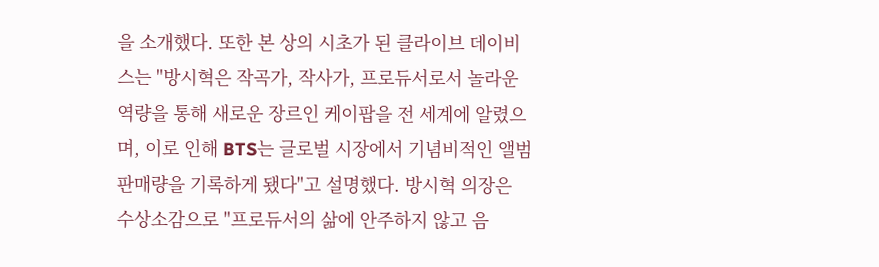을 소개했다. 또한 본 상의 시초가 된 클라이브 데이비스는 "방시혁은 작곡가, 작사가, 프로듀서로서 놀라운 역량을 통해 새로운 장르인 케이팝을 전 세계에 알렸으며, 이로 인해 BTS는 글로벌 시장에서 기념비적인 앨범 판매량을 기록하게 됐다"고 설명했다. 방시혁 의장은 수상소감으로 "프로듀서의 삶에 안주하지 않고 음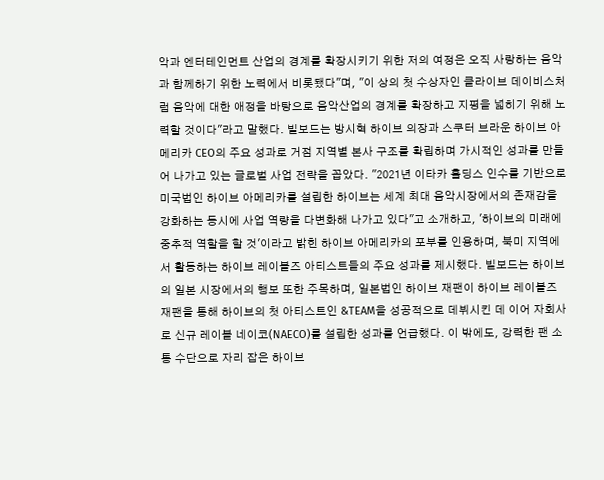악과 엔터테인먼트 산업의 경계를 확장시키기 위한 저의 여정은 오직 사랑하는 음악과 함께하기 위한 노력에서 비롯됐다"며, "이 상의 첫 수상자인 클라이브 데이비스처럼 음악에 대한 애정을 바탕으로 음악산업의 경계를 확장하고 지평을 넓히기 위해 노력할 것이다"라고 말했다. 빌보드는 방시혁 하이브 의장과 스쿠터 브라운 하이브 아메리카 CEO의 주요 성과로 거점 지역별 본사 구조를 확립하며 가시적인 성과를 만들어 나가고 있는 글로벌 사업 전략을 꼽았다. "2021년 이타카 홀딩스 인수를 기반으로 미국법인 하이브 아메리카를 설립한 하이브는 세계 최대 음악시장에서의 존재감을 강화하는 동시에 사업 역량을 다변화해 나가고 있다"고 소개하고, '하이브의 미래에 중추적 역할을 할 것'이라고 밝힌 하이브 아메리카의 포부를 인용하며, 북미 지역에서 활동하는 하이브 레이블즈 아티스트들의 주요 성과를 제시했다. 빌보드는 하이브의 일본 시장에서의 행보 또한 주목하며, 일본법인 하이브 재팬이 하이브 레이블즈 재팬을 통해 하이브의 첫 아티스트인 &TEAM을 성공적으로 데뷔시킨 데 이어 자회사로 신규 레이블 네이코(NAECO)를 설립한 성과를 언급했다. 이 밖에도, 강력한 팬 소통 수단으로 자리 잡은 하이브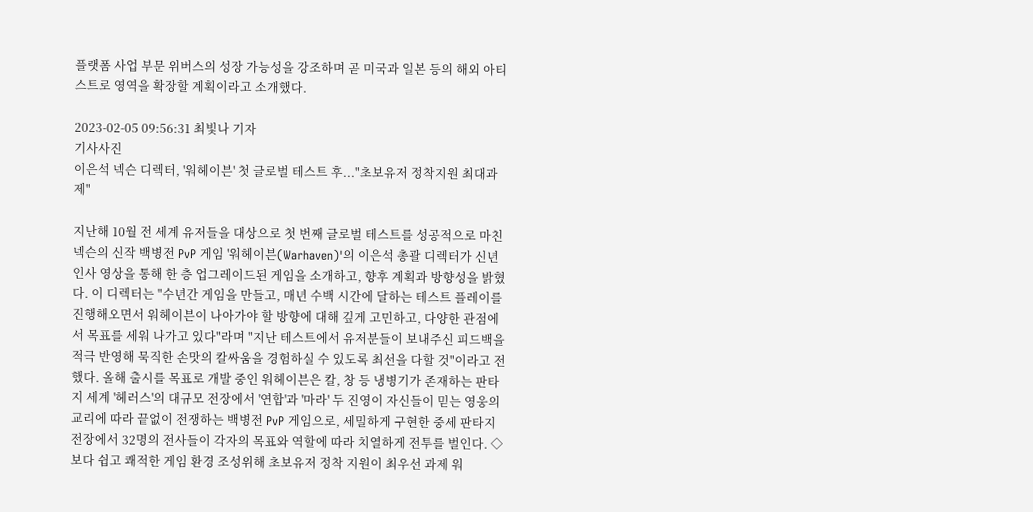플랫폼 사업 부문 위버스의 성장 가능성을 강조하며 곧 미국과 일본 등의 해외 아티스트로 영역을 확장할 계획이라고 소개했다.

2023-02-05 09:56:31 최빛나 기자
기사사진
이은석 넥슨 디렉터, '워헤이븐' 첫 글로벌 테스트 후..."초보유저 정착지원 최대과제"

지난해 10월 전 세계 유저들을 대상으로 첫 번째 글로벌 테스트를 성공적으로 마친 넥슨의 신작 백병전 PvP 게임 '워헤이븐(Warhaven)'의 이은석 총괄 디렉터가 신년 인사 영상을 통해 한 층 업그레이드된 게임을 소개하고, 향후 계획과 방향성을 밝혔다. 이 디렉터는 "수년간 게임을 만들고, 매년 수백 시간에 달하는 테스트 플레이를 진행해오면서 워헤이븐이 나아가야 할 방향에 대해 깊게 고민하고, 다양한 관점에서 목표를 세워 나가고 있다"라며 "지난 테스트에서 유저분들이 보내주신 피드백을 적극 반영해 묵직한 손맛의 칼싸움을 경험하실 수 있도록 최선을 다할 것"이라고 전했다. 올해 출시를 목표로 개발 중인 워헤이븐은 칼, 창 등 냉병기가 존재하는 판타지 세계 '헤러스'의 대규모 전장에서 '연합'과 '마라' 두 진영이 자신들이 믿는 영웅의 교리에 따라 끝없이 전쟁하는 백병전 PvP 게임으로, 세밀하게 구현한 중세 판타지 전장에서 32명의 전사들이 각자의 목표와 역할에 따라 치열하게 전투를 벌인다. ◇보다 쉽고 쾌적한 게임 환경 조성위해 초보유저 정착 지원이 최우선 과제 워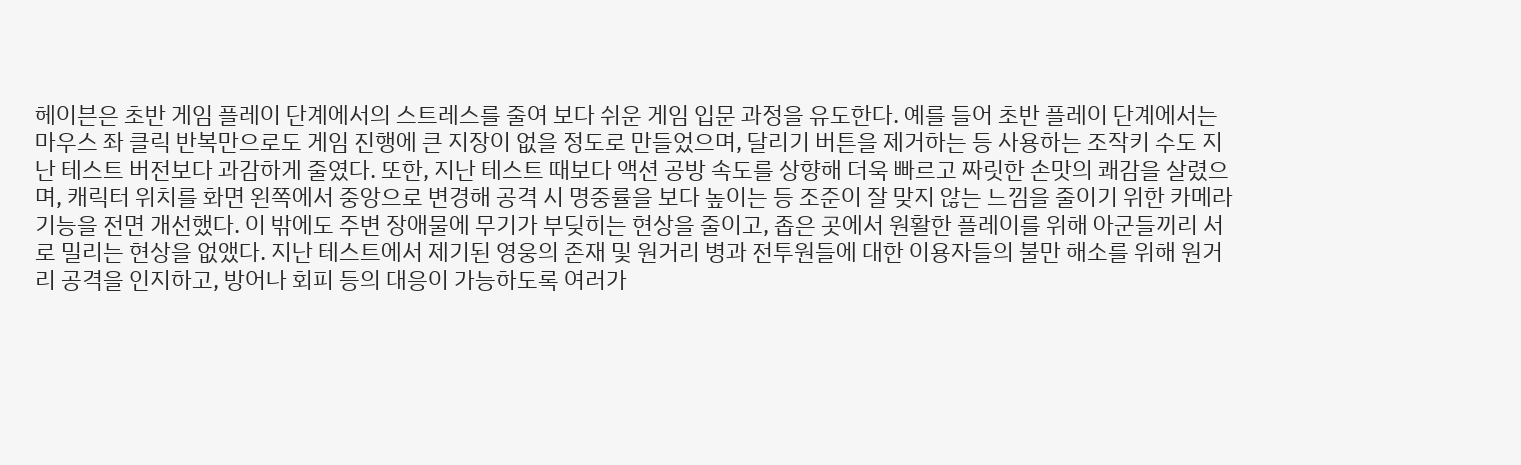헤이븐은 초반 게임 플레이 단계에서의 스트레스를 줄여 보다 쉬운 게임 입문 과정을 유도한다. 예를 들어 초반 플레이 단계에서는 마우스 좌 클릭 반복만으로도 게임 진행에 큰 지장이 없을 정도로 만들었으며, 달리기 버튼을 제거하는 등 사용하는 조작키 수도 지난 테스트 버전보다 과감하게 줄였다. 또한, 지난 테스트 때보다 액션 공방 속도를 상향해 더욱 빠르고 짜릿한 손맛의 쾌감을 살렸으며, 캐릭터 위치를 화면 왼쪽에서 중앙으로 변경해 공격 시 명중률을 보다 높이는 등 조준이 잘 맞지 않는 느낌을 줄이기 위한 카메라 기능을 전면 개선했다. 이 밖에도 주변 장애물에 무기가 부딪히는 현상을 줄이고, 좁은 곳에서 원활한 플레이를 위해 아군들끼리 서로 밀리는 현상을 없앴다. 지난 테스트에서 제기된 영웅의 존재 및 원거리 병과 전투원들에 대한 이용자들의 불만 해소를 위해 원거리 공격을 인지하고, 방어나 회피 등의 대응이 가능하도록 여러가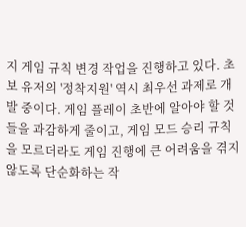지 게임 규칙 변경 작업을 진행하고 있다. 초보 유저의 '정착지원' 역시 최우선 과제로 개발 중이다. 게임 플레이 초반에 알아야 할 것들을 과감하게 줄이고, 게임 모드 승리 규칙을 모르더라도 게임 진행에 큰 어려움을 겪지 않도록 단순화하는 작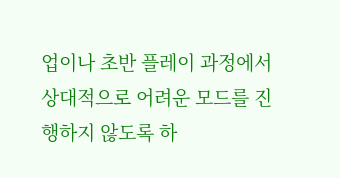업이나 초반 플레이 과정에서 상대적으로 어려운 모드를 진행하지 않도록 하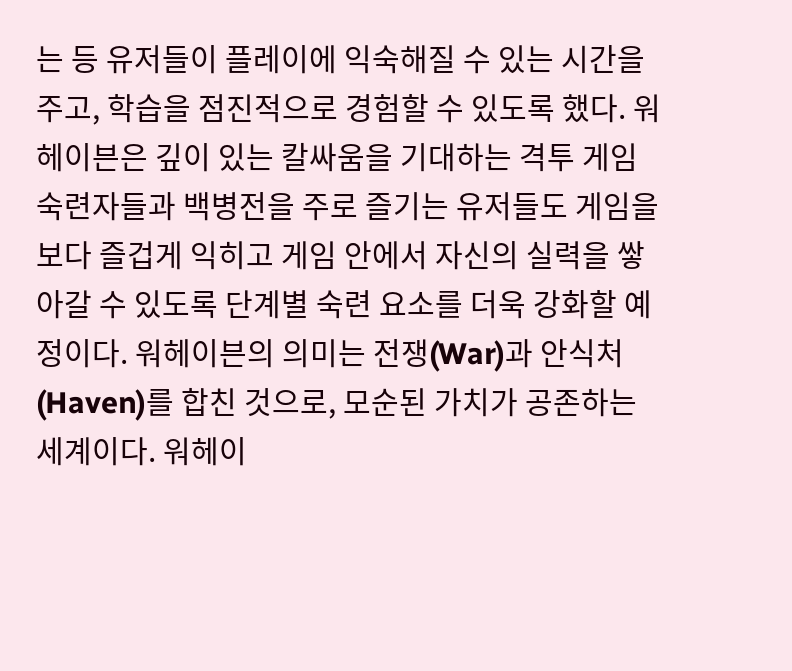는 등 유저들이 플레이에 익숙해질 수 있는 시간을 주고, 학습을 점진적으로 경험할 수 있도록 했다. 워헤이븐은 깊이 있는 칼싸움을 기대하는 격투 게임 숙련자들과 백병전을 주로 즐기는 유저들도 게임을 보다 즐겁게 익히고 게임 안에서 자신의 실력을 쌓아갈 수 있도록 단계별 숙련 요소를 더욱 강화할 예정이다. 워헤이븐의 의미는 전쟁(War)과 안식처(Haven)를 합친 것으로, 모순된 가치가 공존하는 세계이다. 워헤이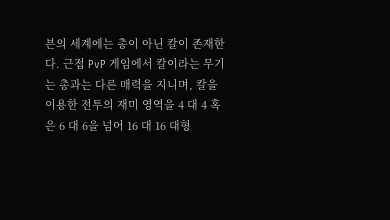븐의 세계에는 총이 아닌 칼이 존재한다. 근접 PvP 게임에서 칼이라는 무기는 총과는 다른 매력을 지니며, 칼을 이용한 전투의 재미 영역을 4 대 4 혹은 6 대 6을 넘어 16 대 16 대형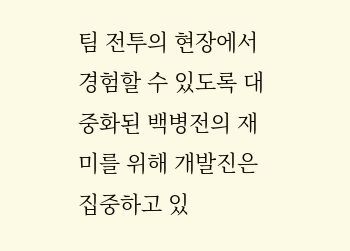팀 전투의 현장에서 경험할 수 있도록 대중화된 백병전의 재미를 위해 개발진은 집중하고 있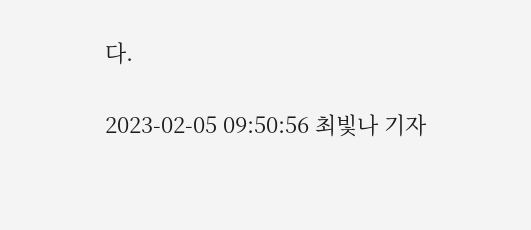다.

2023-02-05 09:50:56 최빛나 기자